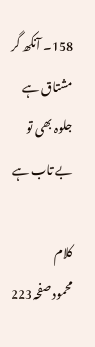158۔ آنکھ گر مشتاق ہے جلوہ بھی تو بے تاب ہے

کلام
محمود صفحہ223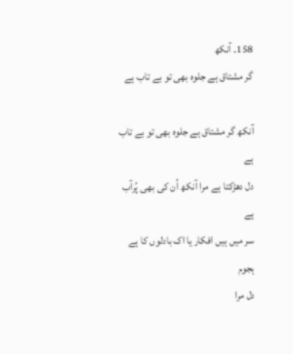158۔ آنکھ
گر مشتاق ہے جلوہ بھی تو بے تاب ہے

آنکھ گر مشتاق ہے جلوہ بھی تو بے تاب
ہے
دل دھڑکتا ہے مرا آنکھ اُن کی بھی پُرآب
ہے
سر میں ہیں افکار یا اک بادلوں کا ہے
ہجوم
دل مرا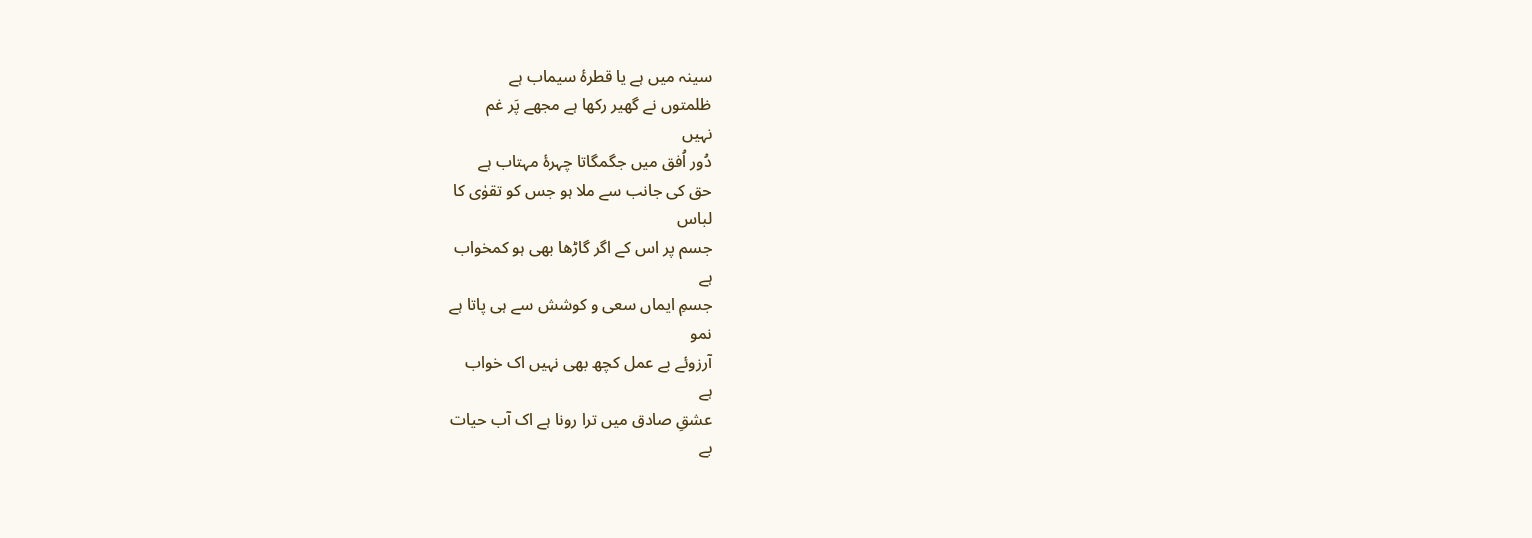سینہ میں ہے یا قطرۂ سیماب ہے
ظلمتوں نے گھیر رکھا ہے مجھے پَر غم
نہیں
دُور اُفق میں جگمگاتا چہرۂ مہتاب ہے
حق کی جانب سے ملا ہو جس کو تقوٰی کا
لباس
جسم پر اس کے اگر گاڑھا بھی ہو کمخواب
ہے
جسمِ ایماں سعی و کوشش سے ہی پاتا ہے
نمو
آرزوئے بے عمل کچھ بھی نہیں اک خواب
ہے
عشقِ صادق میں ترا رونا ہے اک آب حیات
بے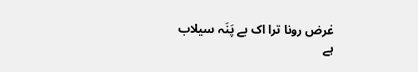غرض رونا ترا اک بے پَنَہ سیلاب
ہے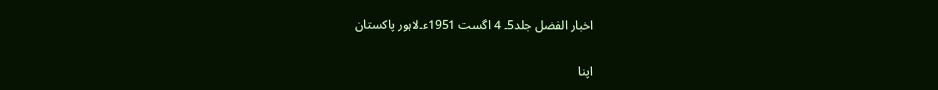اخبار الفضل جلد5۔ 4 اگست 1951ء۔لاہور پاکستان

اپنا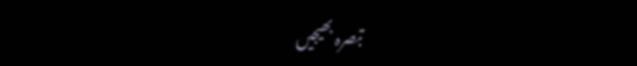تبصرہ بھیجیں